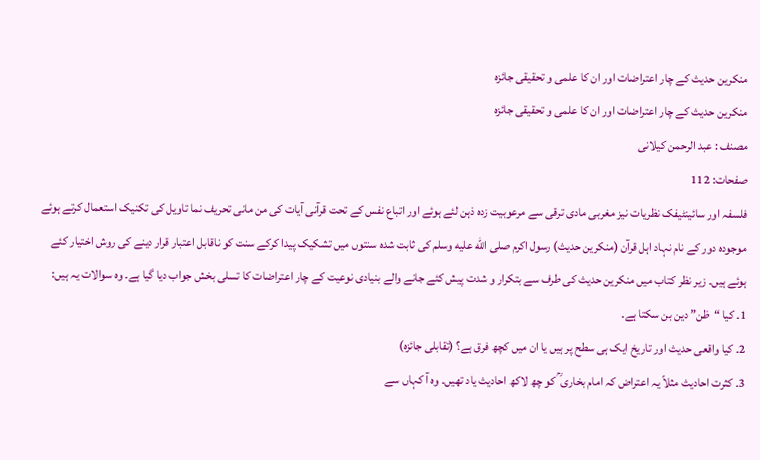منکرین حدیث کے چار اعتراضات اور ان کا علمی و تحقیقی جائزہ
منکرین حدیث کے چار اعتراضات اور ان کا علمی و تحقیقی جائزہ
مصنف : عبد الرحمن کیلانی
صفحات: 112
فلسفہ اور سائینٹیفک نظریات نیز مغربی مادی ترقی سے مرعوبیت زدہ ذہن لئے ہوئے اور اتباع نفس کے تحت قرآنی آیات کی من مانی تحریف نما تاویل کی تکنیک استعمال کرتے ہوئے موجودہ دور کے نام نہاد اہل قرآن (منکرین حدیث) رسول اکرم صلى الله عليه وسلم کی ثابت شدہ سنتوں میں تشکیک پیدا کرکے سنت کو ناقابل اعتبار قرار دینے کی روش اختیار کئے ہوئے ہیں۔ زیر نظر کتاب میں منکرین حدیث کی طرف سے بتکرار و شدت پیش کئے جانے والے بنیادی نوعیت کے چار اعتراضات کا تسلی بخش جواب دیا گیا ہے۔ وہ سوالات یہ ہیں:
1۔ کیا “ظن” دین بن سکتا ہے۔
2۔ کیا واقعی حدیث اور تاریخ ایک ہی سطح پر ہیں یا ان میں کچھ فرق ہے؟ (تقابلی جائزہ)
3۔ کثرت احادیث مثلاً یہ اعتراض کہ امام بخاری ؒ کو چھ لاکھ احادیث یاد تھیں۔ وہ آ کہاں سے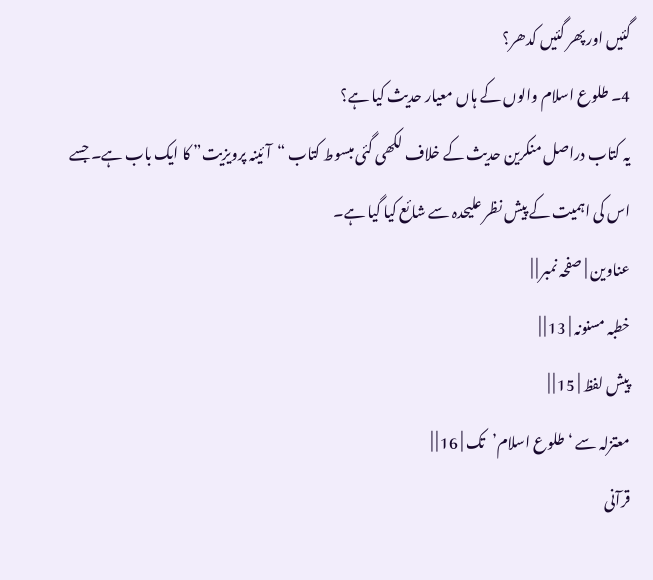گئیں اور پھر گئیں کدھر؟
4۔ طلوع اسلام والوں کے ہاں معیار حدیث کیا ہے؟
یہ کتاب دراصل منکرین حدیث کے خلاف لکھی گئی مبسوط کتاب “آئینہ پرویزیت” کا ایک باب ہے۔ جسے اس کی اہمیت کے پیش نظر علیحدہ سے شائع کیا گیا ہے۔
عناوین | صفحہ نمبر | |
خطبہ مسنونہ | 13 | |
پیش لفظ | 15 | |
معتزلہ سے ‘طلوع اسلام’تک | 16 | |
قرآنی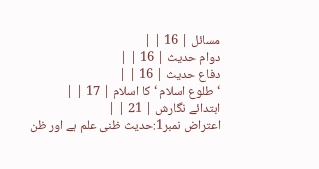مسائل | 16 | |
دوام حدیث | 16 | |
دفاع حدیث | 16 | |
‘طلوع اسلام ‘کا اسلام | 17 | |
ابتدائے نگارش | 21 | |
اعتراض نمبر1:حدیث ظنی علم ہے اور ظن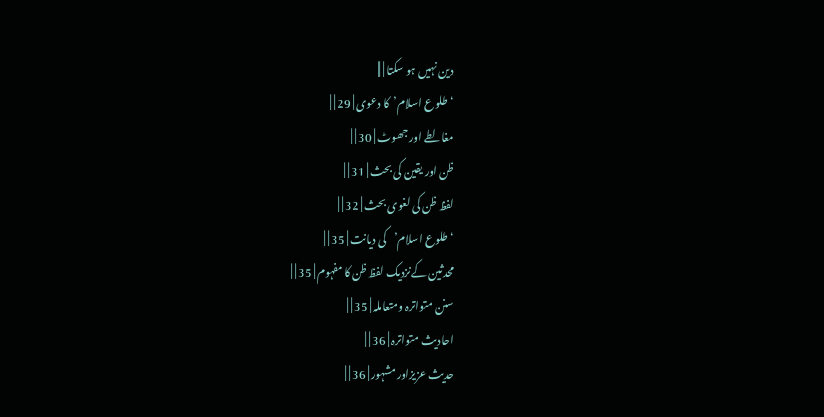دین نہیں ہو سکتا | ||
‘طلوع اسلام’کا دعوی | 29 | |
مغالطے اور جھوٹ | 30 | |
ظن اور یقین کی بحث | 31 | |
لفظ ظن کی لغوی بحث | 32 | |
‘طلوع اسلام’کی دیانت | 35 | |
محدثین کےنزدیک لفظ ظن کا مفہوم | 35 | |
سنن متواترہ ومتعاملہ | 35 | |
احادیث متواترہ | 36 | |
حدیث عزیزاور مشہور | 36 | |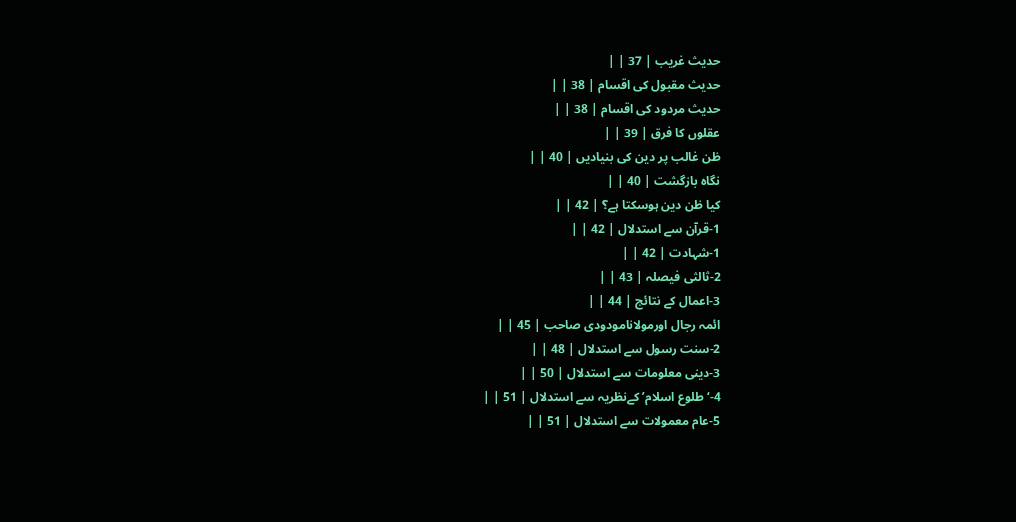حدیث غریب | 37 | |
حدیث مقبول کی اقسام | 38 | |
حدیث مردود کی اقسام | 38 | |
عقلوں کا فرق | 39 | |
ظن غالب پر دین کی بنیادیں | 40 | |
نگاہ بازگشت | 40 | |
کیا ظن دین ہوسکتا ہے؟ | 42 | |
1-قرآن سے استدلال | 42 | |
1-شہادت | 42 | |
2-ثالثی فیصلہ | 43 | |
3-اعمال کے نتائج | 44 | |
ائمہ رجال اورمولانامودودی صاحب | 45 | |
2-سنت رسول سے استدلال | 48 | |
3-دینی معلومات سے استدلال | 50 | |
4-‘طلوع اسلام’ کےنظریہ سے استدلال | 51 | |
5-عام معمولات سے استدلال | 51 | |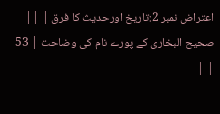اعتراض نمبر 2:تاریخ اورحدیث کا فرق | ||
صحیح البخاری کے پورے نام کی وضاحت | 53 | |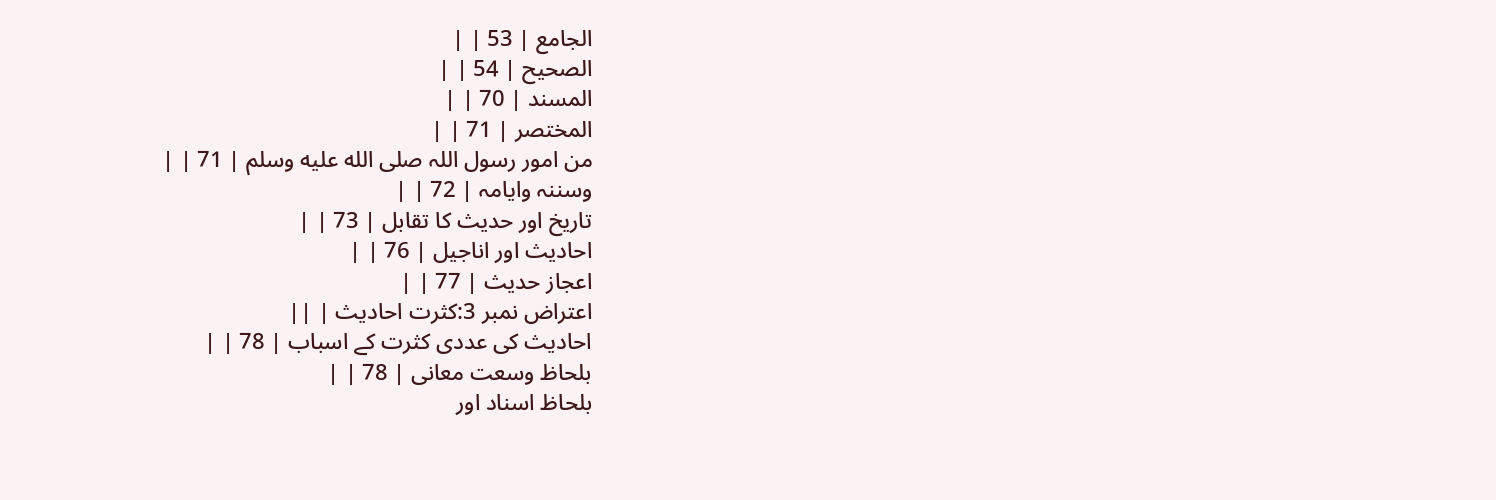الجامع | 53 | |
الصحیح | 54 | |
المسند | 70 | |
المختصر | 71 | |
من امور رسول اللہ صلى الله عليه وسلم | 71 | |
وسننہ وایامہ | 72 | |
تاریخ اور حدیث کا تقابل | 73 | |
احادیث اور اناجیل | 76 | |
اعجاز حدیث | 77 | |
اعتراض نمبر 3:کثرت احادیث | ||
احادیث کی عددی کثرت کے اسباب | 78 | |
بلحاظ وسعت معانی | 78 | |
بلحاظ اسناد اور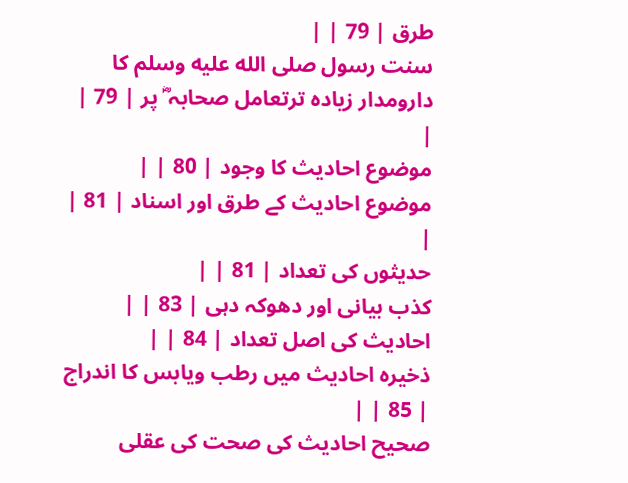طرق | 79 | |
سنت رسول صلى الله عليه وسلم کا دارومدار زیادہ ترتعامل صحابہ ؓ پر | 79 | |
موضوع احادیث کا وجود | 80 | |
موضوع احادیث کے طرق اور اسناد | 81 | |
حدیثوں کی تعداد | 81 | |
کذب بیانی اور دھوکہ دہی | 83 | |
احادیث کی اصل تعداد | 84 | |
ذخیرہ احادیث میں رطب ویابس کا اندراج | 85 | |
صحیح احادیث کی صحت کی عقلی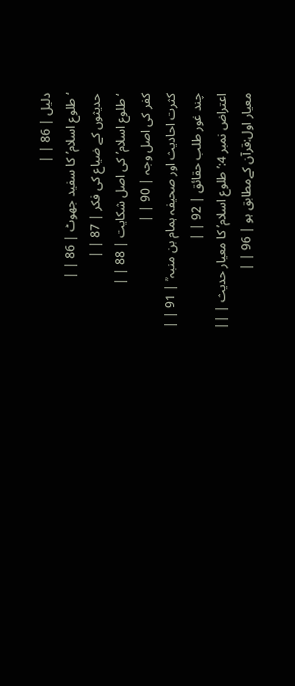دلیل | 86 | |
‘طلوع اسلام’کا سفید جھوٹ | 86 | |
حدیثوں کے ضیاع کی فکر | 87 | |
‘طلوع اسلام’ کی اصل شکایت | 88 | |
کفر کی اصل وجہ | 90 | |
کثرت احادیث اور صحیفہ ہمام بن منبہ ؒ | 91 | |
چند غور طلب حقائق | 92 | |
اعتراض نمبر 4:’طلوع اسلام’ کا معیار حدیث | ||
معیار اول:قرآن کےمطابق ہو | 96 | |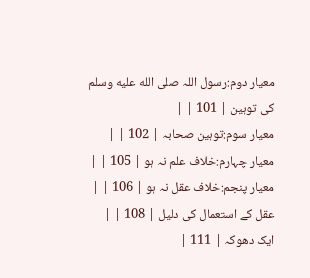معیار دوم:رسول اللہ صلى الله عليه وسلم کی توہین | 101 | |
معیار سوم:توہین صحابہ | 102 | |
معیار چہارم:خلاف علم نہ ہو | 105 | |
معیار پنجم:خلاف عقل نہ ہو | 106 | |
عقل کے استعمال کی دلیل | 108 | |
ایک دھوکہ | 111 |